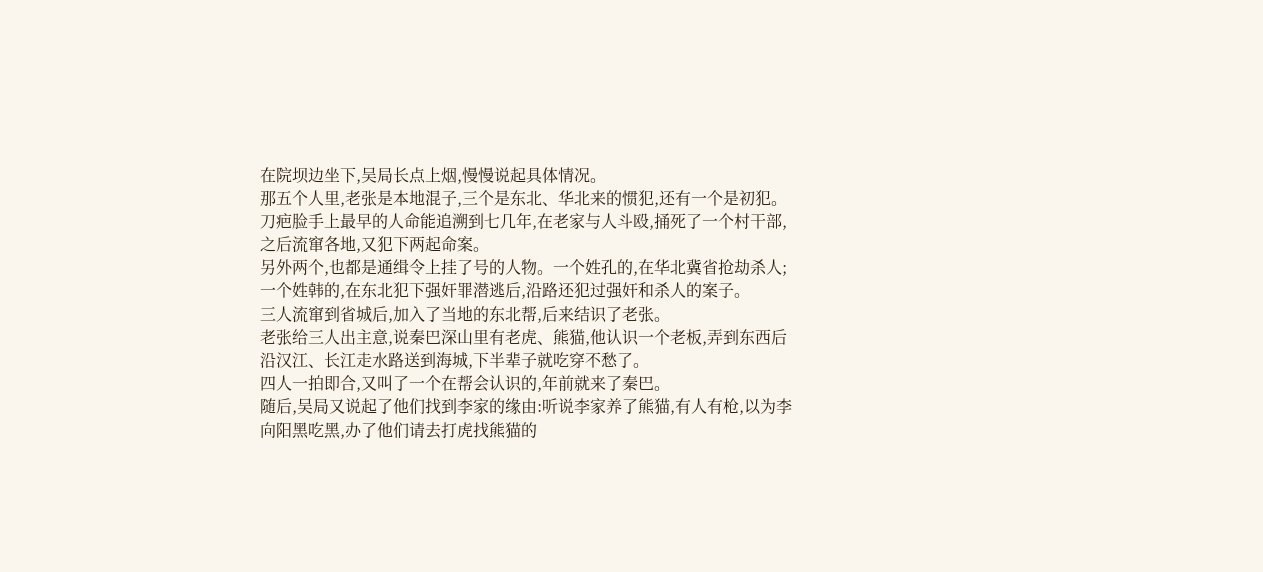在院坝边坐下,吴局长点上烟,慢慢说起具体情况。
那五个人里,老张是本地混子,三个是东北、华北来的惯犯,还有一个是初犯。
刀疤脸手上最早的人命能追溯到七几年,在老家与人斗殴,捅死了一个村干部,之后流窜各地,又犯下两起命案。
另外两个,也都是通缉令上挂了号的人物。一个姓孔的,在华北冀省抢劫杀人;一个姓韩的,在东北犯下强奸罪潜逃后,沿路还犯过强奸和杀人的案子。
三人流窜到省城后,加入了当地的东北帮,后来结识了老张。
老张给三人出主意,说秦巴深山里有老虎、熊猫,他认识一个老板,弄到东西后沿汉江、长江走水路送到海城,下半辈子就吃穿不愁了。
四人一拍即合,又叫了一个在帮会认识的,年前就来了秦巴。
随后,吴局又说起了他们找到李家的缘由:听说李家养了熊猫,有人有枪,以为李向阳黑吃黑,办了他们请去打虎找熊猫的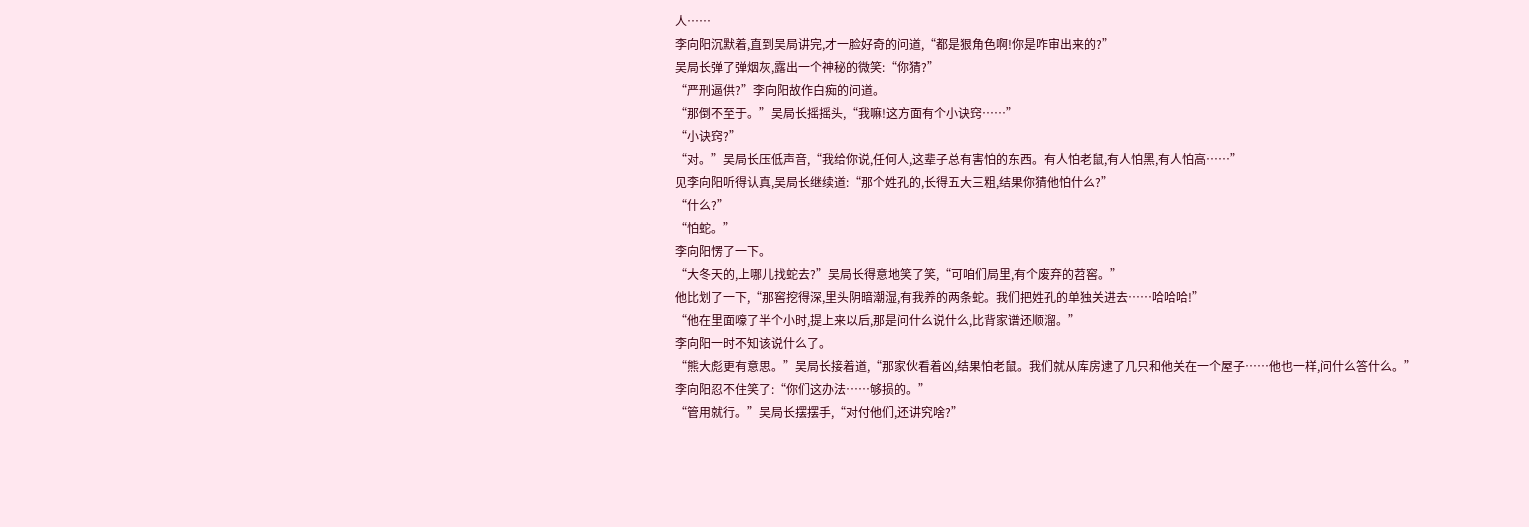人……
李向阳沉默着,直到吴局讲完,才一脸好奇的问道,“都是狠角色啊!你是咋审出来的?”
吴局长弹了弹烟灰,露出一个神秘的微笑:“你猜?”
“严刑逼供?”李向阳故作白痴的问道。
“那倒不至于。”吴局长摇摇头,“我嘛!这方面有个小诀窍……”
“小诀窍?”
“对。”吴局长压低声音,“我给你说,任何人,这辈子总有害怕的东西。有人怕老鼠,有人怕黑,有人怕高……”
见李向阳听得认真,吴局长继续道:“那个姓孔的,长得五大三粗,结果你猜他怕什么?”
“什么?”
“怕蛇。”
李向阳愣了一下。
“大冬天的,上哪儿找蛇去?”吴局长得意地笑了笑,“可咱们局里,有个废弃的苕窖。”
他比划了一下,“那窖挖得深,里头阴暗潮湿,有我养的两条蛇。我们把姓孔的单独关进去……哈哈哈!”
“他在里面嚎了半个小时,提上来以后,那是问什么说什么,比背家谱还顺溜。”
李向阳一时不知该说什么了。
“熊大彪更有意思。”吴局长接着道,“那家伙看着凶,结果怕老鼠。我们就从库房逮了几只和他关在一个屋子……他也一样,问什么答什么。”
李向阳忍不住笑了:“你们这办法……够损的。”
“管用就行。”吴局长摆摆手,“对付他们,还讲究啥?”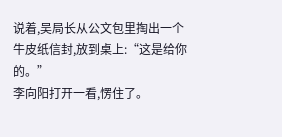说着,吴局长从公文包里掏出一个牛皮纸信封,放到桌上:“这是给你的。”
李向阳打开一看,愣住了。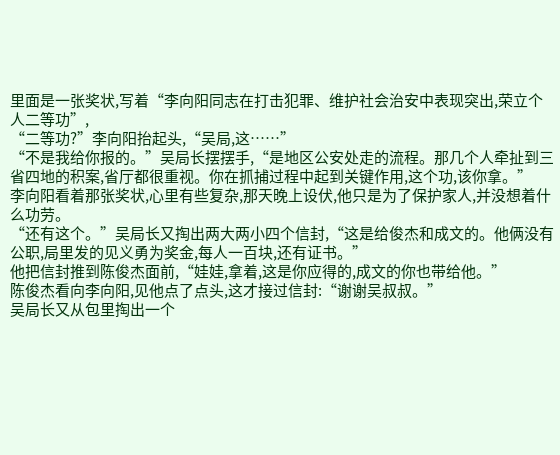里面是一张奖状,写着“李向阳同志在打击犯罪、维护社会治安中表现突出,荣立个人二等功”,
“二等功?”李向阳抬起头,“吴局,这……”
“不是我给你报的。”吴局长摆摆手,“是地区公安处走的流程。那几个人牵扯到三省四地的积案,省厅都很重视。你在抓捕过程中起到关键作用,这个功,该你拿。”
李向阳看着那张奖状,心里有些复杂,那天晚上设伏,他只是为了保护家人,并没想着什么功劳。
“还有这个。”吴局长又掏出两大两小四个信封,“这是给俊杰和成文的。他俩没有公职,局里发的见义勇为奖金,每人一百块,还有证书。”
他把信封推到陈俊杰面前,“娃娃,拿着,这是你应得的,成文的你也带给他。”
陈俊杰看向李向阳,见他点了点头,这才接过信封:“谢谢吴叔叔。”
吴局长又从包里掏出一个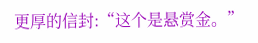更厚的信封:“这个是悬赏金。”